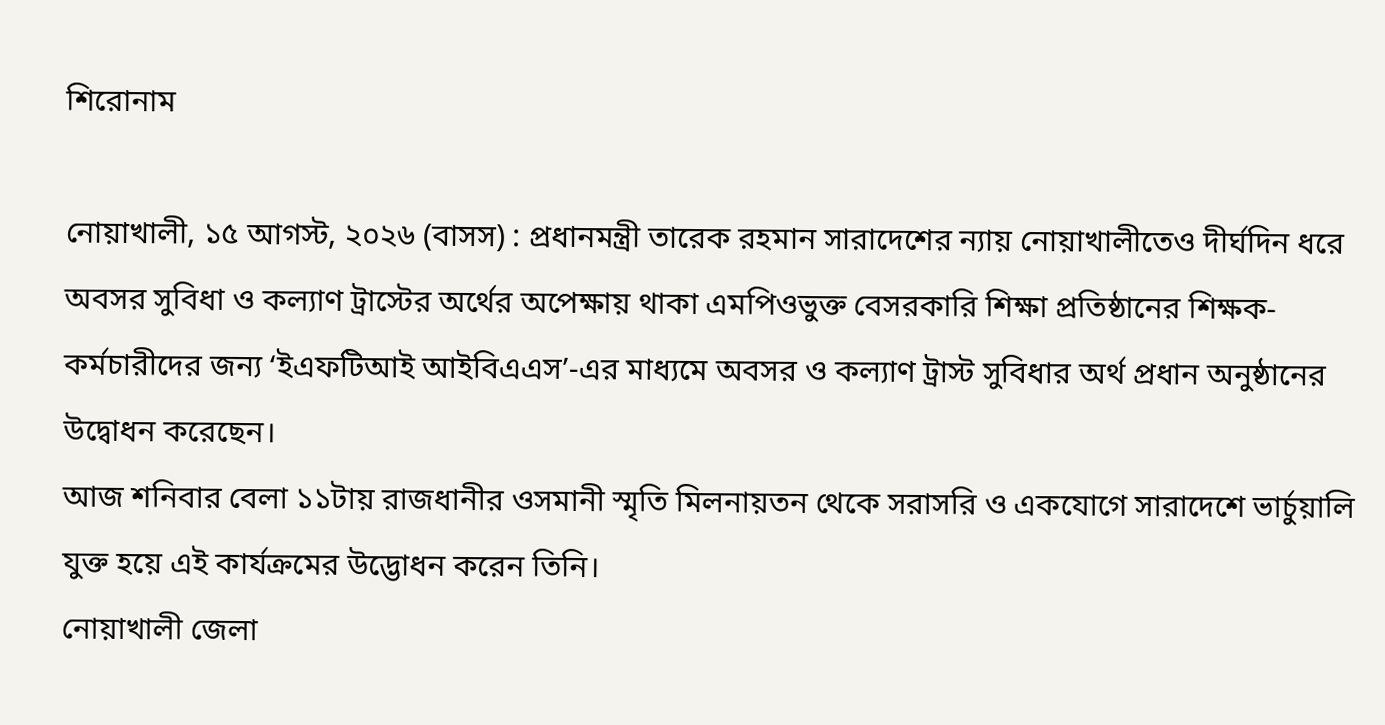শিরোনাম

নোয়াখালী, ১৫ আগস্ট, ২০২৬ (বাসস) : প্রধানমন্ত্রী তারেক রহমান সারাদেশের ন্যায় নোয়াখালীতেও দীর্ঘদিন ধরে অবসর সুবিধা ও কল্যাণ ট্রাস্টের অর্থের অপেক্ষায় থাকা এমপিওভুক্ত বেসরকারি শিক্ষা প্রতিষ্ঠানের শিক্ষক-কর্মচারীদের জন্য ‘ইএফটিআই আইবিএএস’-এর মাধ্যমে অবসর ও কল্যাণ ট্রাস্ট সুবিধার অর্থ প্রধান অনুষ্ঠানের উদ্বোধন করেছেন।
আজ শনিবার বেলা ১১টায় রাজধানীর ওসমানী স্মৃতি মিলনায়তন থেকে সরাসরি ও একযোগে সারাদেশে ভার্চুয়ালি যুক্ত হয়ে এই কার্যক্রমের উদ্ভোধন করেন তিনি।
নোয়াখালী জেলা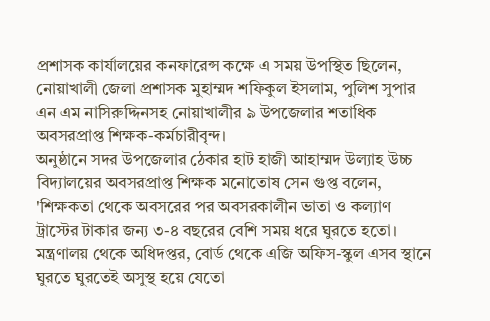প্রশাসক কার্যালয়ের কনফারেন্স কক্ষে এ সময় উপস্থিত ছিলেন, নোয়াখালী জেলা প্রশাসক মুহাম্মদ শফিকুল ইসলাম, পুলিশ সুপার এন এম নাসিরুদ্দিনসহ নোয়াখালীর ৯ উপজেলার শতাধিক অবসরপ্রাপ্ত শিক্ষক-কর্মচারীবৃন্দ।
অনুষ্ঠানে সদর উপজেলার ঠেকার হাট হাজী আহাম্মদ উল্যাহ উচ্চ বিদ্যালয়ের অবসরপ্রাপ্ত শিক্ষক মনোতোষ সেন গুপ্ত বলেন, 'শিক্ষকতা থেকে অবসরের পর অবসরকালীন ভাতা ও কল্যাণ ট্রাস্টের টাকার জন্য ৩-৪ বছরের বেশি সময় ধরে ঘুরতে হতো। মন্ত্রণালয় থেকে অধিদপ্তর, বোর্ড থেকে এজি অফিস-স্কুল এসব স্থানে ঘুরতে ঘুরতেই অসুস্থ হয়ে যেতো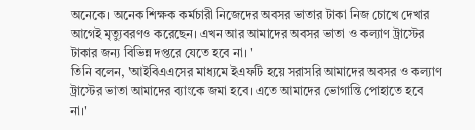অনেকে। অনেক শিক্ষক কর্মচারী নিজেদের অবসর ভাতার টাকা নিজ চোখে দেখার আগেই মৃত্যুবরণও করেছেন। এখন আর আমাদের অবসর ভাতা ও কল্যাণ ট্রাস্টের টাকার জন্য বিভিন্ন দপ্তরে যেতে হবে না। '
তিনি বলেন, 'আইবিএএসের মাধ্যমে ইএফটি হয়ে সরাসরি আমাদের অবসর ও কল্যাণ ট্রাস্টের ভাতা আমাদের ব্যাংকে জমা হবে। এতে আমাদের ভোগান্তি পোহাতে হবে না।'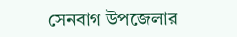সেনবাগ উপজেলার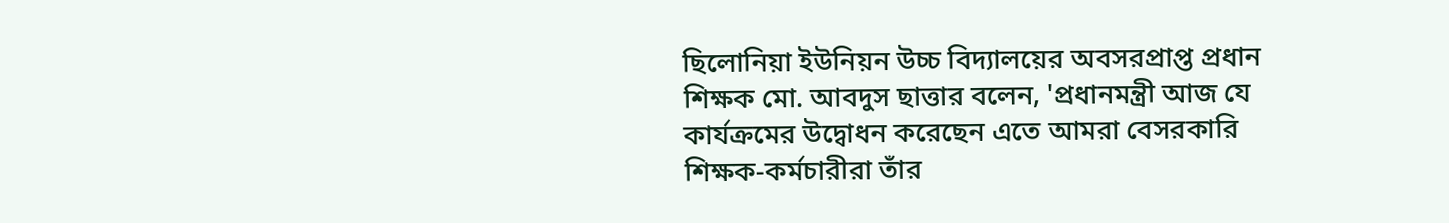ছিলোনিয়া ইউনিয়ন উচ্চ বিদ্যালয়ের অবসরপ্রাপ্ত প্রধান শিক্ষক মো. আবদুস ছাত্তার বলেন, 'প্রধানমন্ত্রী আজ যে কার্যক্রমের উদ্বোধন করেছেন এতে আমরা বেসরকারি শিক্ষক-কর্মচারীরা তাঁর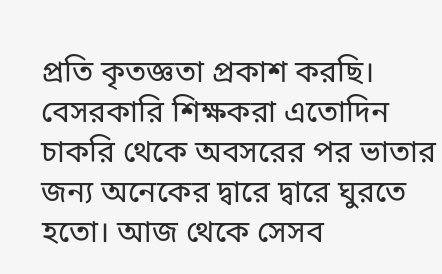প্রতি কৃতজ্ঞতা প্রকাশ করছি। বেসরকারি শিক্ষকরা এতোদিন চাকরি থেকে অবসরের পর ভাতার জন্য অনেকের দ্বারে দ্বারে ঘুরতে হতো। আজ থেকে সেসব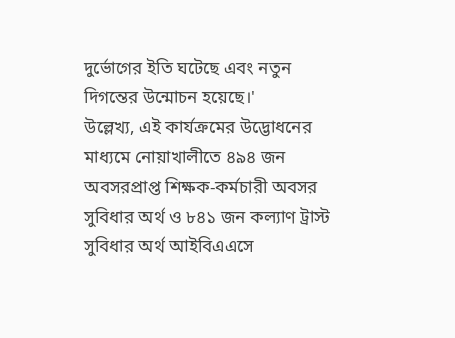দুর্ভোগের ইতি ঘটেছে এবং নতুন দিগন্তের উন্মোচন হয়েছে।'
উল্লেখ্য, এই কার্যক্রমের উদ্ভোধনের মাধ্যমে নোয়াখালীতে ৪৯৪ জন অবসরপ্রাপ্ত শিক্ষক-কর্মচারী অবসর সুবিধার অর্থ ও ৮৪১ জন কল্যাণ ট্রাস্ট সুবিধার অর্থ আইবিএএসে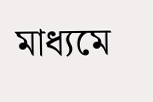মাধ্যমে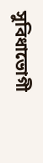সুবিধাভোগী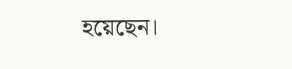হয়েছেন।